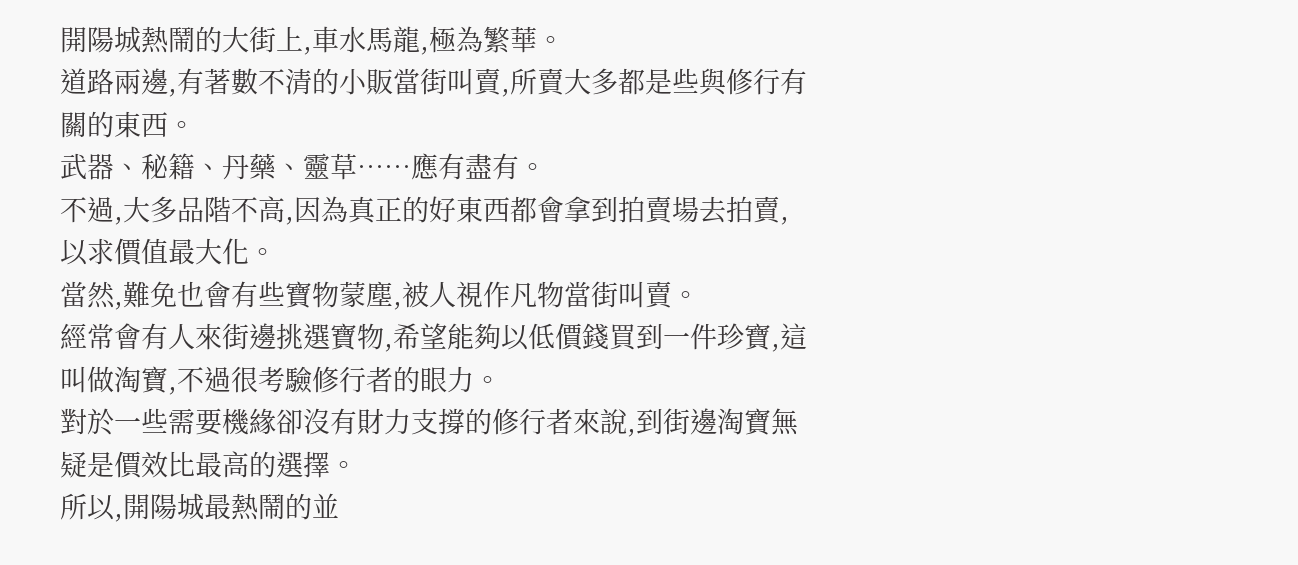開陽城熱鬧的大街上,車水馬龍,極為繁華。
道路兩邊,有著數不清的小販當街叫賣,所賣大多都是些與修行有關的東西。
武器、秘籍、丹藥、靈草……應有盡有。
不過,大多品階不高,因為真正的好東西都會拿到拍賣場去拍賣,以求價值最大化。
當然,難免也會有些寶物蒙塵,被人視作凡物當街叫賣。
經常會有人來街邊挑選寶物,希望能夠以低價錢買到一件珍寶,這叫做淘寶,不過很考驗修行者的眼力。
對於一些需要機緣卻沒有財力支撐的修行者來說,到街邊淘寶無疑是價效比最高的選擇。
所以,開陽城最熱鬧的並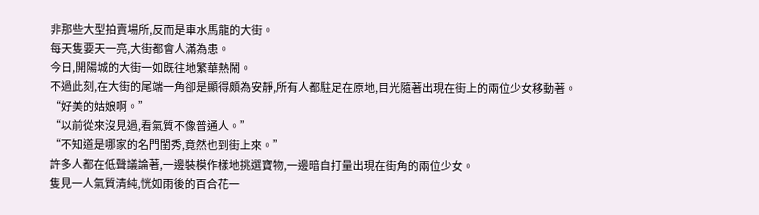非那些大型拍賣場所,反而是車水馬龍的大街。
每天隻要天一亮,大街都會人滿為患。
今日,開陽城的大街一如既往地繁華熱鬧。
不過此刻,在大街的尾端一角卻是顯得頗為安靜,所有人都駐足在原地,目光隨著出現在街上的兩位少女移動著。
“好美的姑娘啊。”
“以前從來沒見過,看氣質不像普通人。”
“不知道是哪家的名門閨秀,竟然也到街上來。”
許多人都在低聲議論著,一邊裝模作樣地挑選寶物,一邊暗自打量出現在街角的兩位少女。
隻見一人氣質清純,恍如雨後的百合花一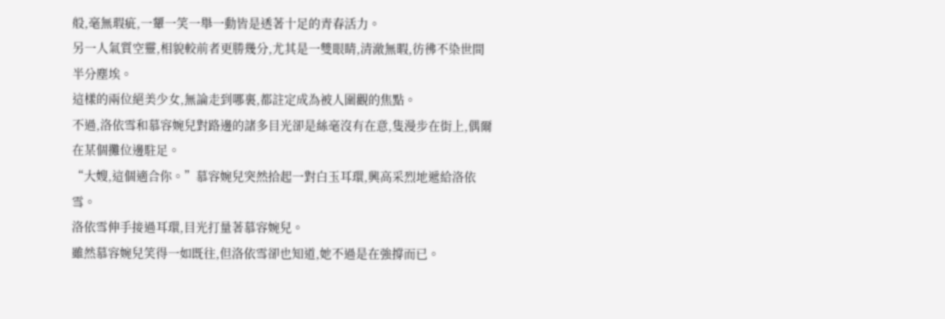般,毫無瑕疵,一顰一笑一舉一動皆是透著十足的青春活力。
另一人氣質空靈,相貌較前者更勝幾分,尤其是一雙眼睛,清澈無暇,彷彿不染世間半分塵埃。
這樣的兩位絕美少女,無論走到哪裏,都註定成為被人圍觀的焦點。
不過,洛依雪和慕容婉兒對路邊的諸多目光卻是絲毫沒有在意,隻漫步在街上,偶爾在某個攤位邊駐足。
“大嫂,這個適合你。”慕容婉兒突然拾起一對白玉耳環,興高采烈地遞給洛依雪。
洛依雪伸手接過耳環,目光打量著慕容婉兒。
雖然慕容婉兒笑得一如既往,但洛依雪卻也知道,她不過是在強撐而已。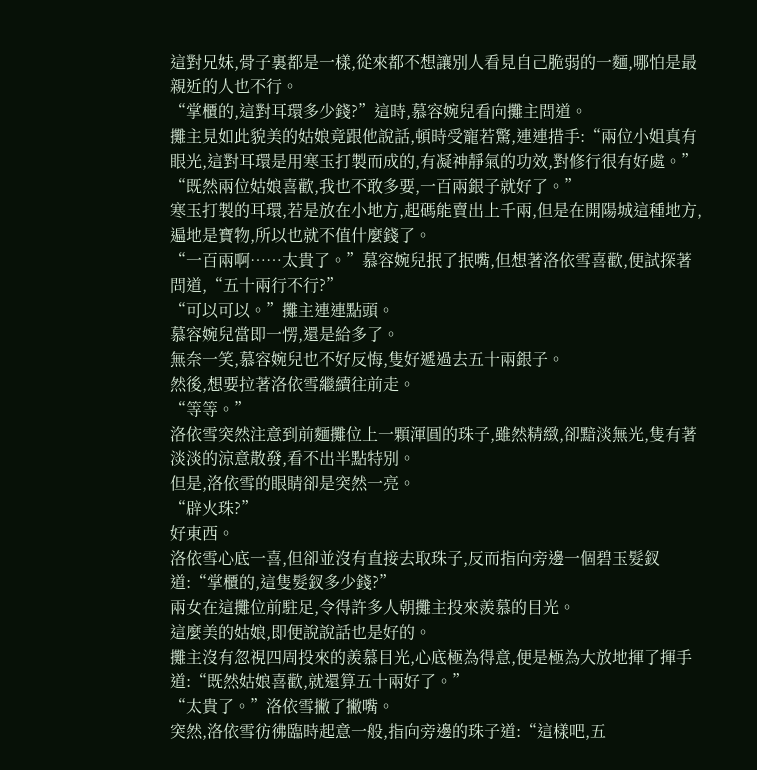這對兄妹,骨子裏都是一樣,從來都不想讓別人看見自己脆弱的一麵,哪怕是最親近的人也不行。
“掌櫃的,這對耳環多少錢?”這時,慕容婉兒看向攤主問道。
攤主見如此貌美的姑娘竟跟他說話,頓時受寵若驚,連連措手:“兩位小姐真有眼光,這對耳環是用寒玉打製而成的,有凝神靜氣的功效,對修行很有好處。”
“既然兩位姑娘喜歡,我也不敢多要,一百兩銀子就好了。”
寒玉打製的耳環,若是放在小地方,起碼能賣出上千兩,但是在開陽城這種地方,遍地是寶物,所以也就不值什麼錢了。
“一百兩啊……太貴了。”慕容婉兒抿了抿嘴,但想著洛依雪喜歡,便試探著問道,“五十兩行不行?”
“可以可以。”攤主連連點頭。
慕容婉兒當即一愣,還是給多了。
無奈一笑,慕容婉兒也不好反悔,隻好遞過去五十兩銀子。
然後,想要拉著洛依雪繼續往前走。
“等等。”
洛依雪突然注意到前麵攤位上一顆渾圓的珠子,雖然精緻,卻黯淡無光,隻有著淡淡的涼意散發,看不出半點特別。
但是,洛依雪的眼睛卻是突然一亮。
“辟火珠?”
好東西。
洛依雪心底一喜,但卻並沒有直接去取珠子,反而指向旁邊一個碧玉髮釵道:“掌櫃的,這隻髮釵多少錢?”
兩女在這攤位前駐足,令得許多人朝攤主投來羨慕的目光。
這麼美的姑娘,即便說說話也是好的。
攤主沒有忽視四周投來的羨慕目光,心底極為得意,便是極為大放地揮了揮手道:“既然姑娘喜歡,就還算五十兩好了。”
“太貴了。”洛依雪撇了撇嘴。
突然,洛依雪彷彿臨時起意一般,指向旁邊的珠子道:“這樣吧,五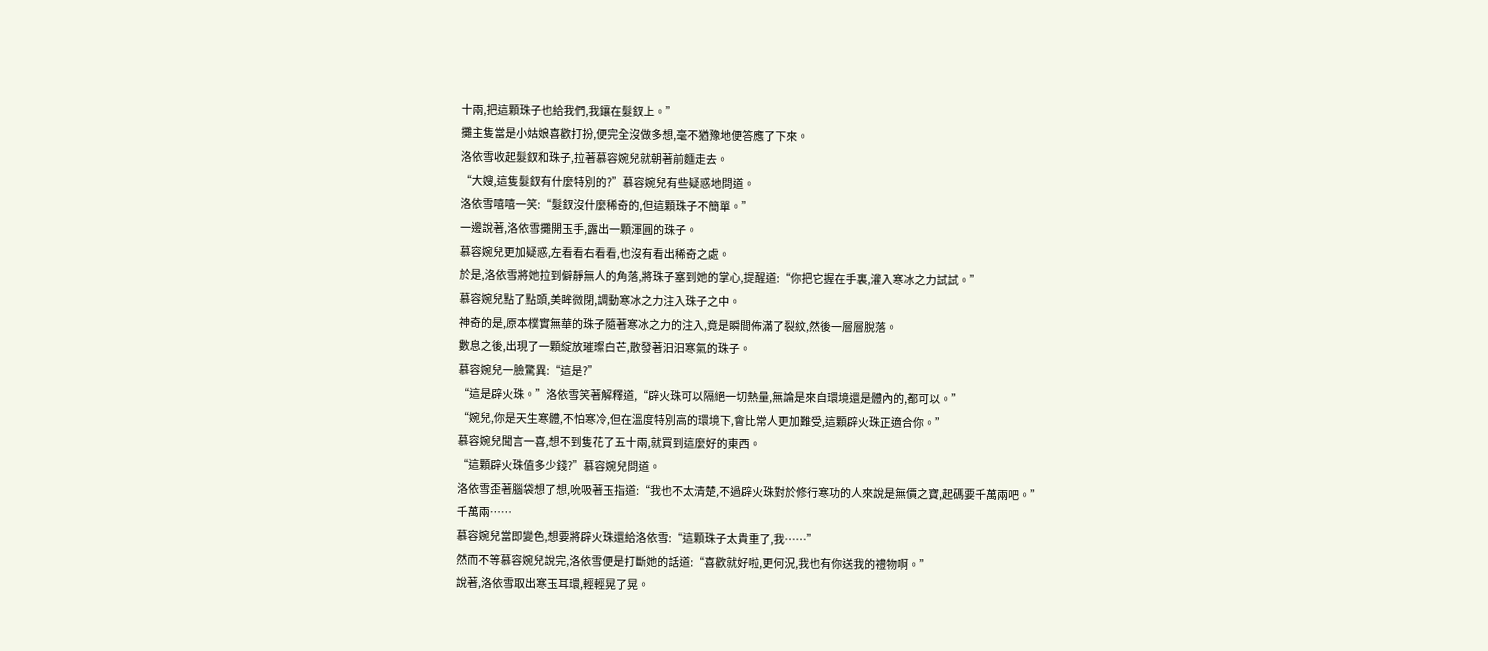十兩,把這顆珠子也給我們,我鑲在髮釵上。”
攤主隻當是小姑娘喜歡打扮,便完全沒做多想,毫不猶豫地便答應了下來。
洛依雪收起髮釵和珠子,拉著慕容婉兒就朝著前麵走去。
“大嫂,這隻髮釵有什麼特別的?”慕容婉兒有些疑惑地問道。
洛依雪嘻嘻一笑:“髮釵沒什麼稀奇的,但這顆珠子不簡單。”
一邊說著,洛依雪攤開玉手,露出一顆渾圓的珠子。
慕容婉兒更加疑惑,左看看右看看,也沒有看出稀奇之處。
於是,洛依雪將她拉到僻靜無人的角落,將珠子塞到她的掌心,提醒道:“你把它握在手裏,灌入寒冰之力試試。”
慕容婉兒點了點頭,美眸微閉,調動寒冰之力注入珠子之中。
神奇的是,原本樸實無華的珠子隨著寒冰之力的注入,竟是瞬間佈滿了裂紋,然後一層層脫落。
數息之後,出現了一顆綻放璀璨白芒,散發著汩汩寒氣的珠子。
慕容婉兒一臉驚異:“這是?”
“這是辟火珠。”洛依雪笑著解釋道,“辟火珠可以隔絕一切熱量,無論是來自環境還是體內的,都可以。”
“婉兒,你是天生寒體,不怕寒冷,但在溫度特別高的環境下,會比常人更加難受,這顆辟火珠正適合你。”
慕容婉兒聞言一喜,想不到隻花了五十兩,就買到這麼好的東西。
“這顆辟火珠值多少錢?”慕容婉兒問道。
洛依雪歪著腦袋想了想,吮吸著玉指道:“我也不太清楚,不過辟火珠對於修行寒功的人來說是無價之寶,起碼要千萬兩吧。”
千萬兩……
慕容婉兒當即變色,想要將辟火珠還給洛依雪:“這顆珠子太貴重了,我……”
然而不等慕容婉兒說完,洛依雪便是打斷她的話道:“喜歡就好啦,更何況,我也有你送我的禮物啊。”
說著,洛依雪取出寒玉耳環,輕輕晃了晃。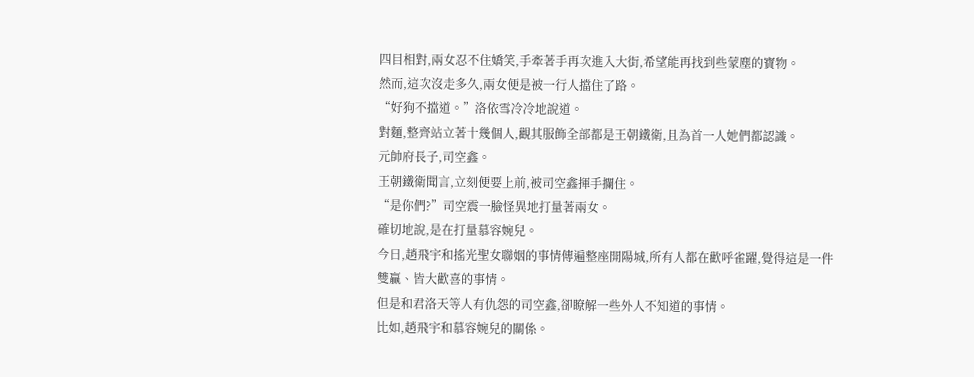四目相對,兩女忍不住嬌笑,手牽著手再次進入大街,希望能再找到些蒙塵的寶物。
然而,這次沒走多久,兩女便是被一行人擋住了路。
“好狗不擋道。”洛依雪冷冷地說道。
對麵,整齊站立著十幾個人,觀其服飾全部都是王朝鐵衛,且為首一人她們都認識。
元帥府長子,司空鑫。
王朝鐵衛聞言,立刻便要上前,被司空鑫揮手攔住。
“是你們?”司空震一臉怪異地打量著兩女。
確切地說,是在打量慕容婉兒。
今日,趙飛宇和搖光聖女聯姻的事情傳遍整座開陽城,所有人都在歡呼雀躍,覺得這是一件雙贏、皆大歡喜的事情。
但是和君洛天等人有仇怨的司空鑫,卻瞭解一些外人不知道的事情。
比如,趙飛宇和慕容婉兒的關係。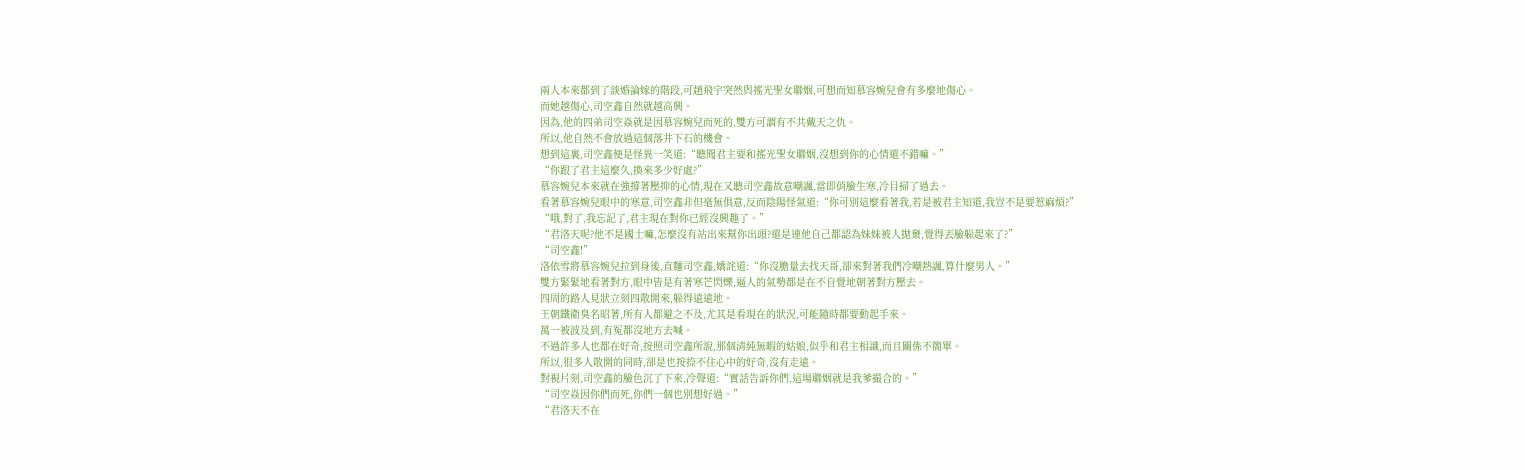兩人本來都到了談婚論嫁的階段,可趙飛宇突然與搖光聖女聯姻,可想而知慕容婉兒會有多麼地傷心。
而她越傷心,司空鑫自然就越高興。
因為,他的四弟司空焱就是因慕容婉兒而死的,雙方可謂有不共戴天之仇。
所以,他自然不會放過這個落井下石的機會。
想到這裏,司空鑫便是怪異一笑道:“聽聞君主要和搖光聖女聯姻,沒想到你的心情還不錯嘛。”
“你跟了君主這麼久,換來多少好處?”
慕容婉兒本來就在強撐著壓抑的心情,現在又聽司空鑫故意嘲諷,當即俏臉生寒,冷目掃了過去。
看著慕容婉兒眼中的寒意,司空鑫非但毫無俱意,反而陰陽怪氣道:“你可別這麼看著我,若是被君主知道,我豈不是要惹麻煩?”
“哦,對了,我忘記了,君主現在對你已經沒興趣了。”
“君洛天呢?他不是國士嘛,怎麼沒有站出來幫你出頭?還是連他自己都認為妹妹被人拋棄,覺得丟臉躲起來了?”
“司空鑫!”
洛依雪將慕容婉兒拉到身後,直麵司空鑫,嬌詫道:“你沒膽量去找天哥,卻來對著我們冷嘲熱諷,算什麼男人。”
雙方緊緊地看著對方,眼中皆是有著寒芒閃爍,逼人的氣勢都是在不自覺地朝著對方壓去。
四周的路人見狀立刻四散開來,躲得遠遠地。
王朝鐵衛臭名昭著,所有人都避之不及,尤其是看現在的狀況,可能隨時都要動起手來。
萬一被波及到,有冤都沒地方去喊。
不過許多人也都在好奇,按照司空鑫所說,那個清純無暇的姑娘,似乎和君主相識,而且關係不簡單。
所以,很多人散開的同時,卻是也按捺不住心中的好奇,沒有走遠。
對視片刻,司空鑫的臉色沉了下來,冷聲道:“實話告訴你們,這場聯姻就是我爹撮合的。”
“司空焱因你們而死,你們一個也別想好過。”
“君洛天不在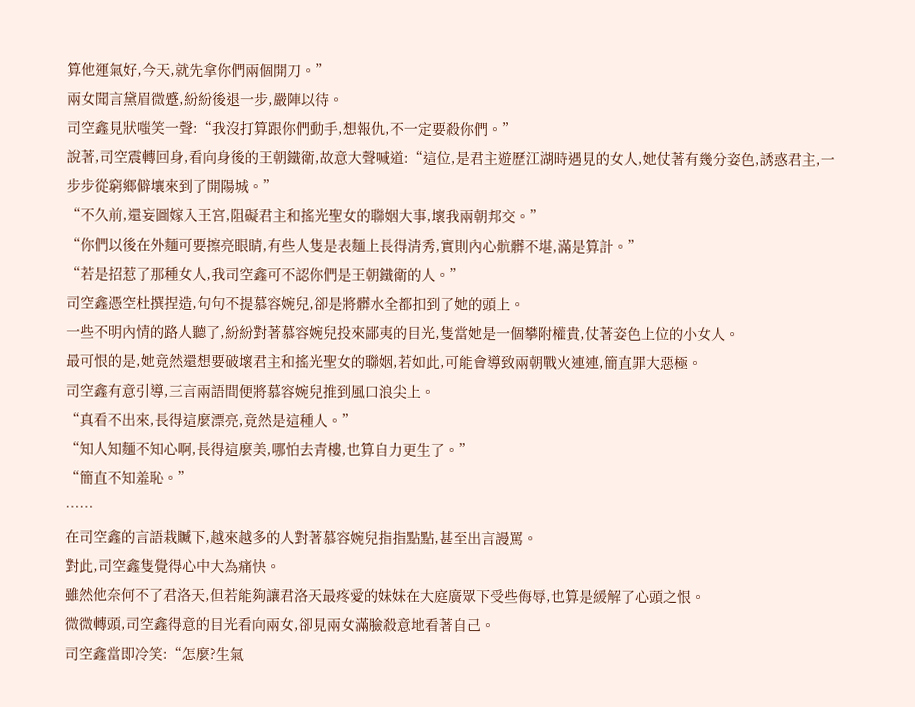算他運氣好,今天,就先拿你們兩個開刀。”
兩女聞言黛眉微蹙,紛紛後退一步,嚴陣以待。
司空鑫見狀嗤笑一聲:“我沒打算跟你們動手,想報仇,不一定要殺你們。”
說著,司空震轉回身,看向身後的王朝鐵衛,故意大聲喊道:“這位,是君主遊歷江湖時遇見的女人,她仗著有幾分姿色,誘惑君主,一步步從窮鄉僻壤來到了開陽城。”
“不久前,還妄圖嫁入王宮,阻礙君主和搖光聖女的聯姻大事,壞我兩朝邦交。”
“你們以後在外麵可要擦亮眼睛,有些人隻是表麵上長得清秀,實則內心骯髒不堪,滿是算計。”
“若是招惹了那種女人,我司空鑫可不認你們是王朝鐵衛的人。”
司空鑫憑空杜撰捏造,句句不提慕容婉兒,卻是將髒水全都扣到了她的頭上。
一些不明內情的路人聽了,紛紛對著慕容婉兒投來鄙夷的目光,隻當她是一個攀附權貴,仗著姿色上位的小女人。
最可恨的是,她竟然還想要破壞君主和搖光聖女的聯姻,若如此,可能會導致兩朝戰火連連,簡直罪大惡極。
司空鑫有意引導,三言兩語間便將慕容婉兒推到風口浪尖上。
“真看不出來,長得這麼漂亮,竟然是這種人。”
“知人知麵不知心啊,長得這麼美,哪怕去青樓,也算自力更生了。”
“簡直不知羞恥。”
……
在司空鑫的言語栽贓下,越來越多的人對著慕容婉兒指指點點,甚至出言謾罵。
對此,司空鑫隻覺得心中大為痛快。
雖然他奈何不了君洛天,但若能夠讓君洛天最疼愛的妹妹在大庭廣眾下受些侮辱,也算是緩解了心頭之恨。
微微轉頭,司空鑫得意的目光看向兩女,卻見兩女滿臉殺意地看著自己。
司空鑫當即冷笑:“怎麼?生氣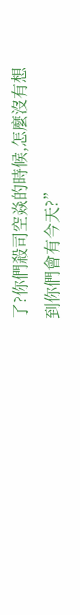了?你們殺司空焱的時候,怎麼沒有想到你們會有今天?”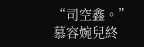“司空鑫。”
慕容婉兒終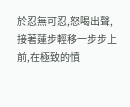於忍無可忍,怒喝出聲,接著蓮步輕移一步步上前,在極致的憤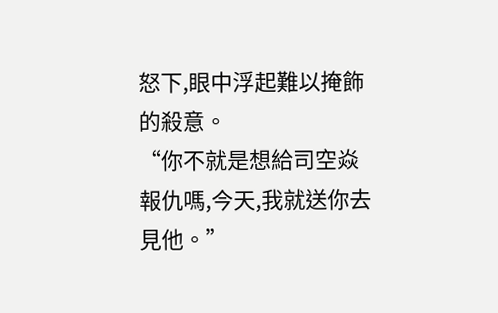怒下,眼中浮起難以掩飾的殺意。
“你不就是想給司空焱報仇嗎,今天,我就送你去見他。”